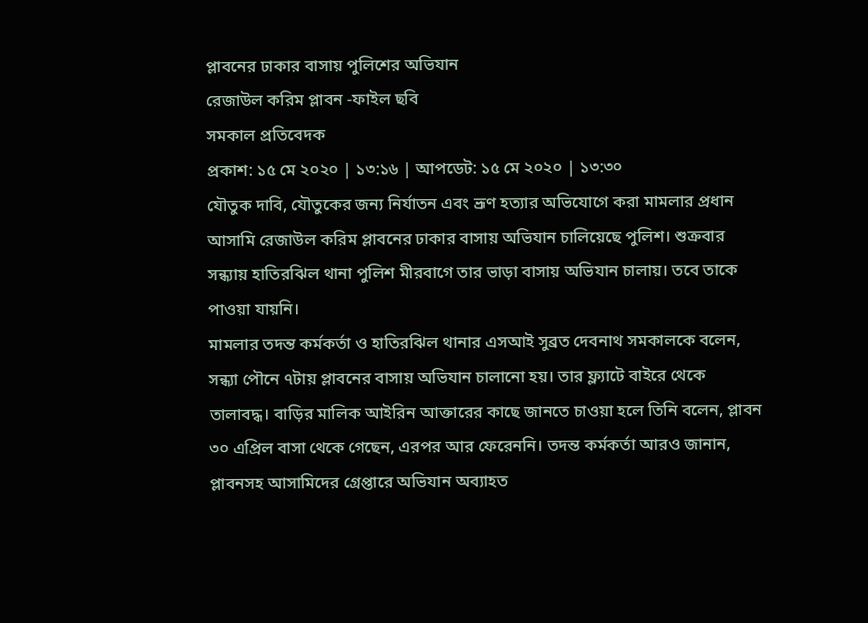প্লাবনের ঢাকার বাসায় পুলিশের অভিযান
রেজাউল করিম প্লাবন -ফাইল ছবি
সমকাল প্রতিবেদক
প্রকাশ: ১৫ মে ২০২০ | ১৩:১৬ | আপডেট: ১৫ মে ২০২০ | ১৩:৩০
যৌতুক দাবি, যৌতুকের জন্য নির্যাতন এবং ভ্রূণ হত্যার অভিযোগে করা মামলার প্রধান আসামি রেজাউল করিম প্লাবনের ঢাকার বাসায় অভিযান চালিয়েছে পুলিশ। শুক্রবার সন্ধ্যায় হাতিরঝিল থানা পুলিশ মীরবাগে তার ভাড়া বাসায় অভিযান চালায়। তবে তাকে পাওয়া যায়নি।
মামলার তদন্ত কর্মকর্তা ও হাতিরঝিল থানার এসআই সুব্রত দেবনাথ সমকালকে বলেন, সন্ধ্যা পৌনে ৭টায় প্লাবনের বাসায় অভিযান চালানো হয়। তার ফ্ল্যাটে বাইরে থেকে তালাবদ্ধ। বাড়ির মালিক আইরিন আক্তারের কাছে জানতে চাওয়া হলে তিনি বলেন, প্লাবন ৩০ এপ্রিল বাসা থেকে গেছেন, এরপর আর ফেরেননি। তদন্ত কর্মকর্তা আরও জানান, প্লাবনসহ আসামিদের গ্রেপ্তারে অভিযান অব্যাহত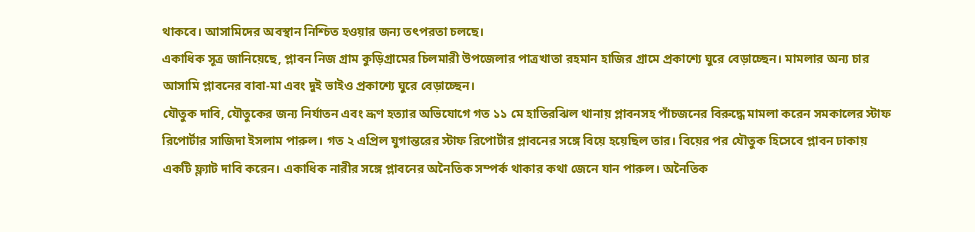থাকবে। আসামিদের অবস্থান নিশ্চিত হওয়ার জন্য তৎপরতা চলছে।
একাধিক সূত্র জানিয়েছে, প্লাবন নিজ গ্রাম কুড়িগ্রামের চিলমারী উপজেলার পাত্রখাতা রহমান হাজির গ্রামে প্রকাশ্যে ঘুরে বেড়াচ্ছেন। মামলার অন্য চার আসামি প্লাবনের বাবা-মা এবং দুই ভাইও প্রকাশ্যে ঘুরে বেড়াচ্ছেন।
যৌতুক দাবি, যৌতুকের জন্য নির্যাতন এবং ভ্রূণ হত্যার অভিযোগে গত ১১ মে হাতিরঝিল থানায় প্লাবনসহ পাঁচজনের বিরুদ্ধে মামলা করেন সমকালের স্টাফ রিপোর্টার সাজিদা ইসলাম পারুল। গত ২ এপ্রিল যুগান্তরের স্টাফ রিপোর্টার প্লাবনের সঙ্গে বিয়ে হয়েছিল তার। বিয়ের পর যৌতুক হিসেবে প্লাবন ঢাকায় একটি ফ্ল্যাট দাবি করেন। একাধিক নারীর সঙ্গে প্লাবনের অনৈতিক সম্পর্ক থাকার কথা জেনে যান পারুল। অনৈতিক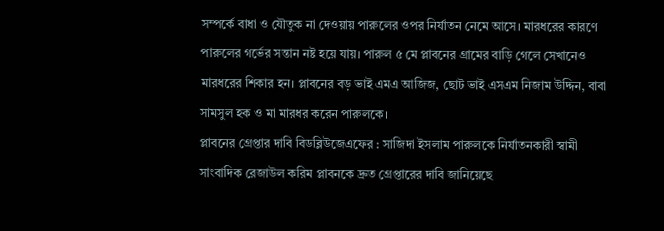সম্পর্কে বাধা ও যৌতুক না দেওয়ায় পারুলের ওপর নির্যাতন নেমে আসে। মারধরের কারণে পারুলের গর্ভের সন্তান নষ্ট হয়ে যায়। পারুল ৫ মে প্লাবনের গ্রামের বাড়ি গেলে সেখানেও মারধরের শিকার হন। প্লাবনের বড় ভাই এমএ আজিজ, ছোট ভাই এসএম নিজাম উদ্দিন, বাবা সামসুল হক ও মা মারধর করেন পারুলকে।
প্লাবনের গ্রেপ্তার দাবি বিডব্লিউজেএফের : সাজিদা ইসলাম পারুলকে নির্যাতনকারী স্বামী সাংবাদিক রেজাউল করিম প্লাবনকে দ্রুত গ্রেপ্তারের দাবি জানিয়েছে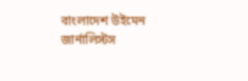বাংলাদেশ উইমেন জার্নালিস্টস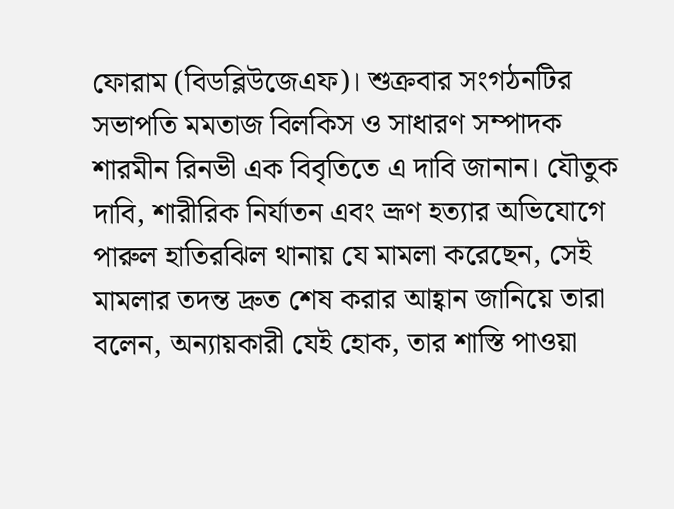ফোরাম (বিডব্লিউজেএফ)। শুক্রবার সংগঠনটির সভাপতি মমতাজ বিলকিস ও সাধারণ সম্পাদক শারমীন রিনভী এক বিবৃতিতে এ দাবি জানান। যৌতুক দাবি, শারীরিক নির্যাতন এবং ভ্রূণ হত্যার অভিযোগে পারুল হাতিরঝিল থানায় যে মামলা করেছেন, সেই মামলার তদন্ত দ্রুত শেষ করার আহ্বান জানিয়ে তারা বলেন, অন্যায়কারী যেই হোক, তার শাস্তি পাওয়া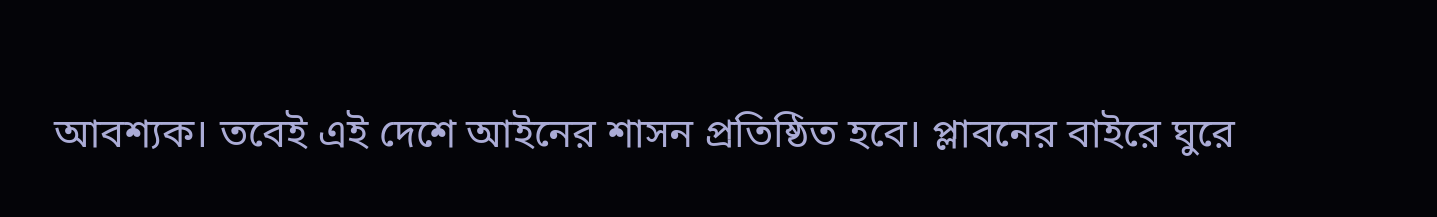আবশ্যক। তবেই এই দেশে আইনের শাসন প্রতিষ্ঠিত হবে। প্লাবনের বাইরে ঘুরে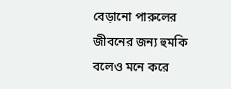বেড়ানো পারুলের জীবনের জন্য হুমকি বলেও মনে করে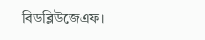বিডব্লিউজেএফ।